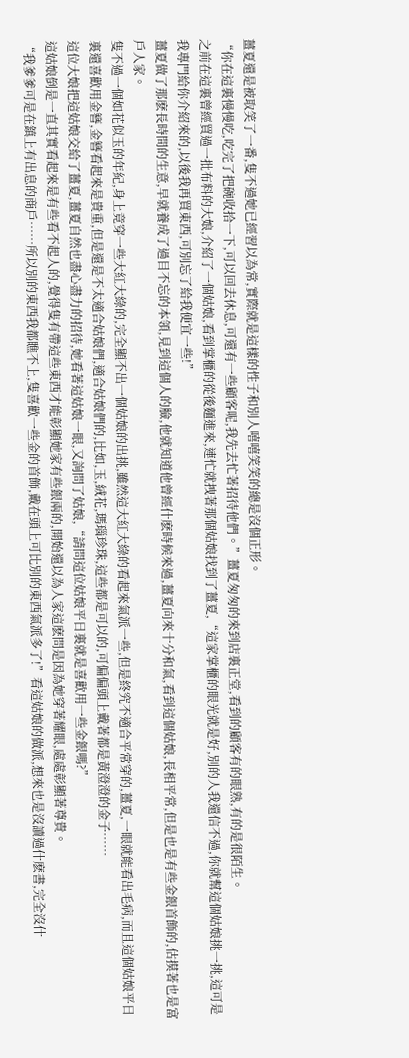薑夏還是被取笑了一番,隻不過她已經習以為常,實際就是這樣的性子和別人嘻嘻笑笑的總是沒個正形。
“你在這裏慢慢吃,吃完了把碗收拾一下,可以回去休息,可還有一些顧客呢,我先去忙著招待他們。”薑夏匆匆的來到店裏正堂,看到的顧客有的眼熟,有的是很陌生。
之前在這裏曾經買過一批布料的大娘,介紹了一個姑娘,看到掌櫃的從後麵進來,連忙就拽著那個姑娘找到了薑夏,“這家掌櫃的眼光就是好,別的人我還信不過,你就幫這個姑娘挑一挑,這可是我專門給你介紹來的,以後我再買東西,可別忘了給我便宜一些!”
薑夏做了那麽長時間的生意,早就養成了過目不忘的本領,見到這個人的臉,他就知道他曾經什麽時候來過,薑夏向來十分和氣,看到這個姑娘,長相平常,但是也是有些金銀首飾的,估摸著也是富戶人家。
隻不過一個如花似玉的年紀,身上竟穿一些大紅大綠的,完全顯不出一個姑娘的出挑,雖然這大紅大綠的看起來氣派一些,但是終究不適合平常穿的,薑夏,一眼就能看出毛病,而且這個姑娘平日裏還喜歡用金簪,金簪看起來是貴重,但是還是不太適合姑娘們,適合姑娘們的,比如,玉,絨花,瑪瑙珍珠,這些都是可以的,可偏偏頭上戴著都是黃澄澄的金子……
這位大娘把這姑娘交給了薑夏,薑夏自然也盡心盡力的招待,她看著這姑娘一眼,又詢問了姑娘,“請問這位姑娘平日裏就是喜歡用一些金銀嗎?”
這姑娘倒是一直其實看起來是有些看不起人的,覺得隻有帶這些東西才能彰顯她家有些銀兩的,開始還以為人家這麽問是因為她穿著耀眼,處處彰顯著尊貴。
“我爹爹可是在鎮上有出息的商戶……所以別的東西我都瞧不上,隻喜歡一些金的首飾,戴在頭上可比別的東西氣派多了!”看這姑娘的做派,想來也是沒讀過什麽書,完全沒什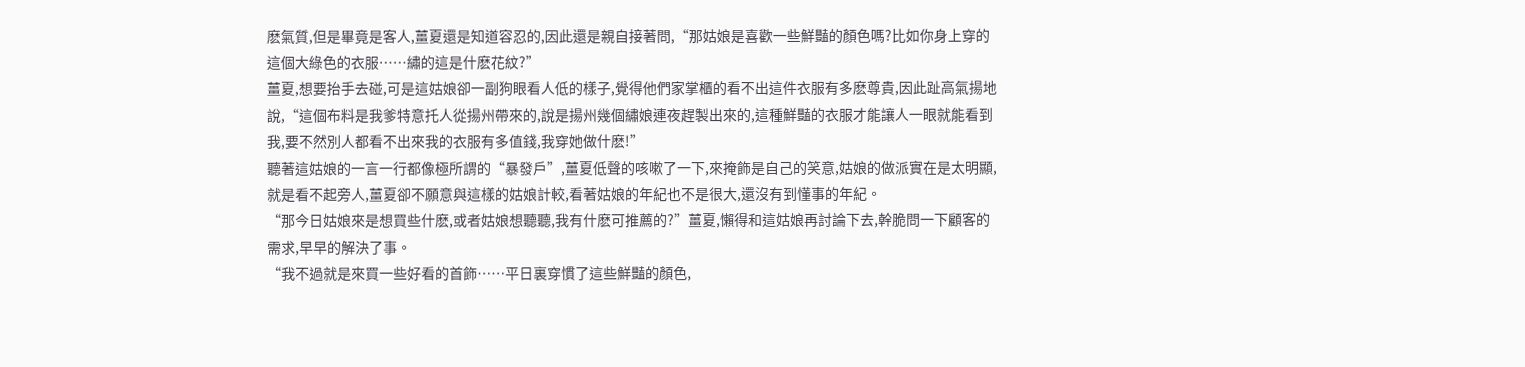麽氣質,但是畢竟是客人,薑夏還是知道容忍的,因此還是親自接著問,“那姑娘是喜歡一些鮮豔的顏色嗎?比如你身上穿的這個大綠色的衣服……繡的這是什麽花紋?”
薑夏,想要抬手去碰,可是這姑娘卻一副狗眼看人低的樣子,覺得他們家掌櫃的看不出這件衣服有多麽尊貴,因此趾高氣揚地說,“這個布料是我爹特意托人從揚州帶來的,說是揚州幾個繡娘連夜趕製出來的,這種鮮豔的衣服才能讓人一眼就能看到我,要不然別人都看不出來我的衣服有多值錢,我穿她做什麽!”
聽著這姑娘的一言一行都像極所謂的“暴發戶”,薑夏低聲的咳嗽了一下,來掩飾是自己的笑意,姑娘的做派實在是太明顯,就是看不起旁人,薑夏卻不願意與這樣的姑娘計較,看著姑娘的年紀也不是很大,還沒有到懂事的年紀。
“那今日姑娘來是想買些什麽,或者姑娘想聽聽,我有什麽可推薦的?”薑夏,懶得和這姑娘再討論下去,幹脆問一下顧客的需求,早早的解決了事。
“我不過就是來買一些好看的首飾……平日裏穿慣了這些鮮豔的顏色,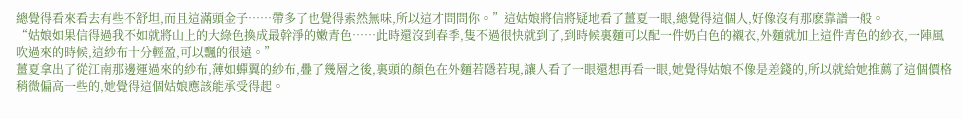總覺得看來看去有些不舒坦,而且這滿頭金子……帶多了也覺得索然無味,所以這才問問你。”這姑娘將信將疑地看了薑夏一眼,總覺得這個人,好像沒有那麽靠譜一般。
“姑娘如果信得過我不如就將山上的大綠色換成最幹淨的嫩青色……此時還沒到春季,隻不過很快就到了,到時候裏麵可以配一件奶白色的襯衣,外麵就加上這件青色的紗衣,一陣風吹過來的時候,這紗布十分輕盈,可以飄的很遠。”
薑夏拿出了從江南那邊運過來的紗布,薄如蟬翼的紗布,疊了幾層之後,裏頭的顏色在外麵若隱若現,讓人看了一眼還想再看一眼,她覺得姑娘不像是差錢的,所以就給她推薦了這個價格稍微偏高一些的,她覺得這個姑娘應該能承受得起。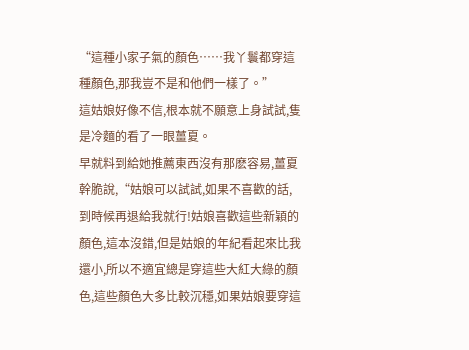“這種小家子氣的顏色……我丫鬟都穿這種顏色,那我豈不是和他們一樣了。”
這姑娘好像不信,根本就不願意上身試試,隻是冷麵的看了一眼薑夏。
早就料到給她推薦東西沒有那麽容易,薑夏幹脆說,“姑娘可以試試,如果不喜歡的話,到時候再退給我就行!姑娘喜歡這些新穎的顏色,這本沒錯,但是姑娘的年紀看起來比我還小,所以不適宜總是穿這些大紅大綠的顏色,這些顏色大多比較沉穩,如果姑娘要穿這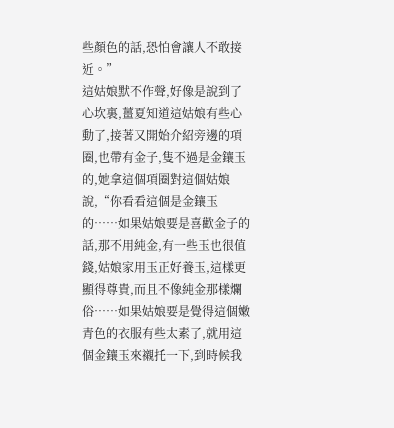些顏色的話,恐怕會讓人不敢接近。”
這姑娘默不作聲,好像是說到了心坎裏,薑夏知道這姑娘有些心動了,接著又開始介紹旁邊的項圈,也帶有金子,隻不過是金鑲玉的,她拿這個項圈對這個姑娘說,“你看看這個是金鑲玉的……如果姑娘要是喜歡金子的話,那不用純金,有一些玉也很值錢,姑娘家用玉正好養玉,這樣更顯得尊貴,而且不像純金那樣爛俗……如果姑娘要是覺得這個嫩青色的衣服有些太素了,就用這個金鑲玉來襯托一下,到時候我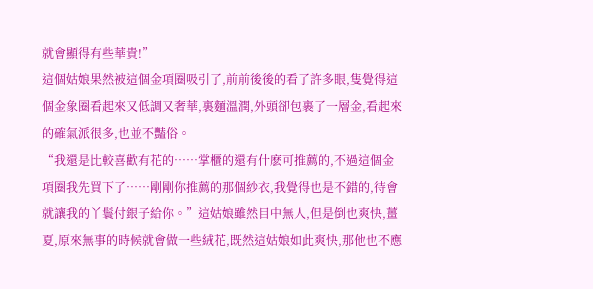就會顯得有些華貴!”
這個姑娘果然被這個金項圈吸引了,前前後後的看了許多眼,隻覺得這個金象圈看起來又低調又奢華,裏麵溫潤,外頭卻包裹了一層金,看起來的確氣派很多,也並不豔俗。
“我還是比較喜歡有花的……掌櫃的還有什麽可推薦的,不過這個金項圈我先買下了……剛剛你推薦的那個紗衣,我覺得也是不錯的,待會就讓我的丫鬟付銀子給你。”這姑娘雖然目中無人,但是倒也爽快,薑夏,原來無事的時候就會做一些絨花,既然這姑娘如此爽快,那他也不應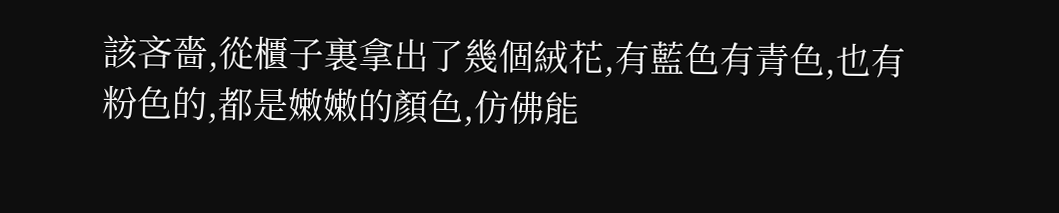該吝嗇,從櫃子裏拿出了幾個絨花,有藍色有青色,也有粉色的,都是嫩嫩的顏色,仿佛能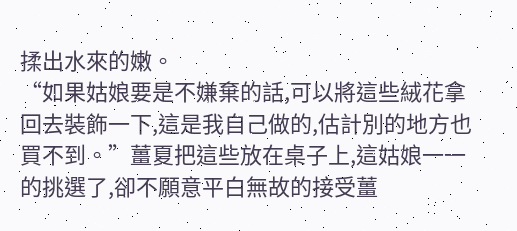揉出水來的嫩。
“如果姑娘要是不嫌棄的話,可以將這些絨花拿回去裝飾一下,這是我自己做的,估計別的地方也買不到。”薑夏把這些放在桌子上,這姑娘一一的挑選了,卻不願意平白無故的接受薑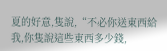夏的好意,隻說,“不必你送東西給我,你隻說這些東西多少錢,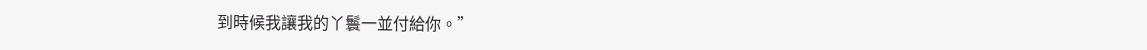到時候我讓我的丫鬟一並付給你。”